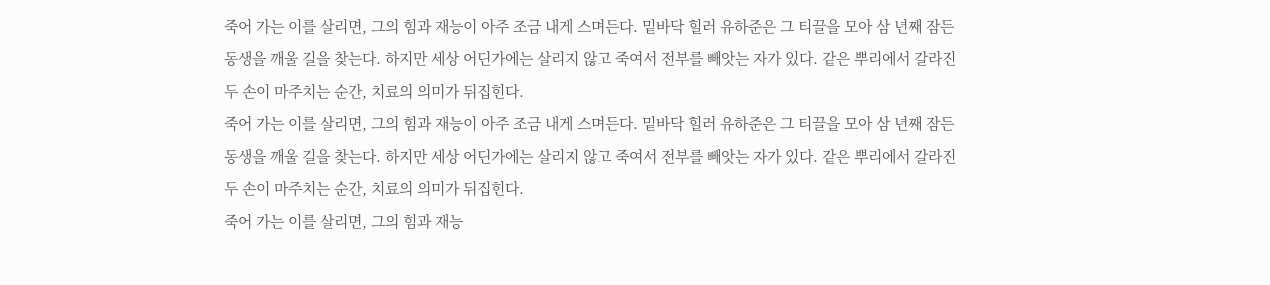죽어 가는 이를 살리면, 그의 힘과 재능이 아주 조금 내게 스며든다. 밑바닥 힐러 유하준은 그 티끌을 모아 삼 년째 잠든 동생을 깨울 길을 찾는다. 하지만 세상 어딘가에는 살리지 않고 죽여서 전부를 빼앗는 자가 있다. 같은 뿌리에서 갈라진 두 손이 마주치는 순간, 치료의 의미가 뒤집힌다.
죽어 가는 이를 살리면, 그의 힘과 재능이 아주 조금 내게 스며든다. 밑바닥 힐러 유하준은 그 티끌을 모아 삼 년째 잠든 동생을 깨울 길을 찾는다. 하지만 세상 어딘가에는 살리지 않고 죽여서 전부를 빼앗는 자가 있다. 같은 뿌리에서 갈라진 두 손이 마주치는 순간, 치료의 의미가 뒤집힌다.
죽어 가는 이를 살리면, 그의 힘과 재능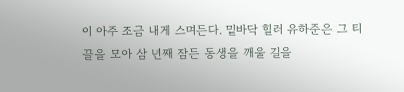이 아주 조금 내게 스며든다. 밑바닥 힐러 유하준은 그 티끌을 모아 삼 년째 잠든 동생을 깨울 길을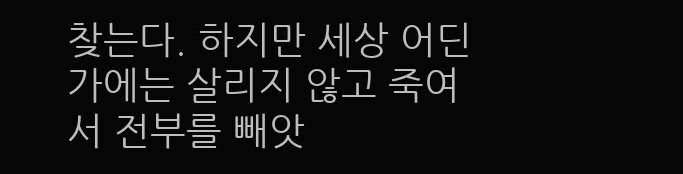찾는다. 하지만 세상 어딘가에는 살리지 않고 죽여서 전부를 빼앗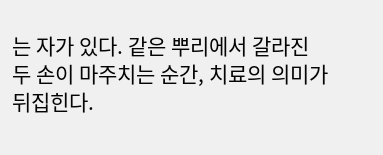는 자가 있다. 같은 뿌리에서 갈라진 두 손이 마주치는 순간, 치료의 의미가 뒤집힌다.